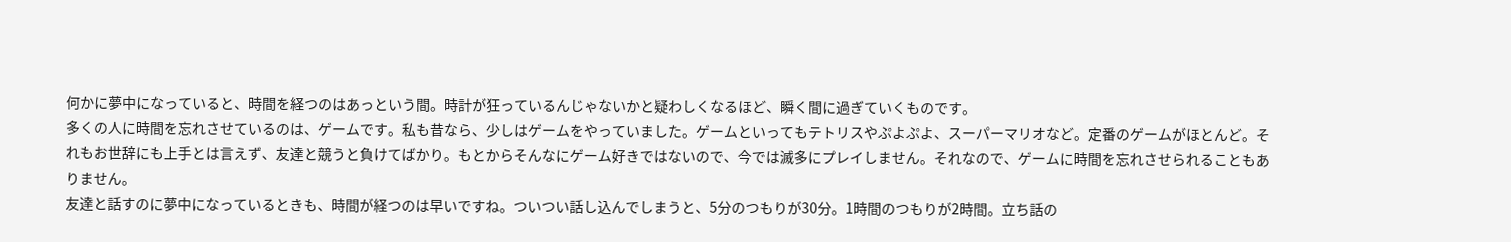何かに夢中になっていると、時間を経つのはあっという間。時計が狂っているんじゃないかと疑わしくなるほど、瞬く間に過ぎていくものです。
多くの人に時間を忘れさせているのは、ゲームです。私も昔なら、少しはゲームをやっていました。ゲームといってもテトリスやぷよぷよ、スーパーマリオなど。定番のゲームがほとんど。それもお世辞にも上手とは言えず、友達と競うと負けてばかり。もとからそんなにゲーム好きではないので、今では滅多にプレイしません。それなので、ゲームに時間を忘れさせられることもありません。
友達と話すのに夢中になっているときも、時間が経つのは早いですね。ついつい話し込んでしまうと、5分のつもりが30分。1時間のつもりが2時間。立ち話の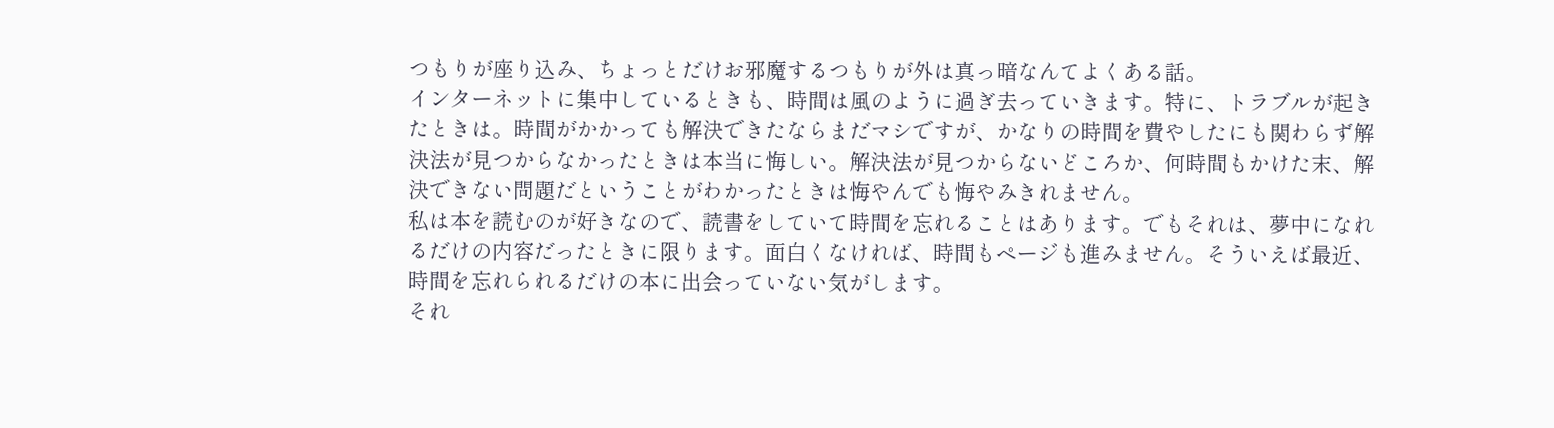つもりが座り込み、ちょっとだけお邪魔するつもりが外は真っ暗なんてよくある話。
インターネットに集中しているときも、時間は風のように過ぎ去っていきます。特に、トラブルが起きたときは。時間がかかっても解決できたならまだマシですが、かなりの時間を費やしたにも関わらず解決法が見つからなかったときは本当に悔しい。解決法が見つからないどころか、何時間もかけた末、解決できない問題だということがわかったときは悔やんでも悔やみきれません。
私は本を読むのが好きなので、読書をしていて時間を忘れることはあります。でもそれは、夢中になれるだけの内容だったときに限ります。面白くなければ、時間もページも進みません。そういえば最近、時間を忘れられるだけの本に出会っていない気がします。
それ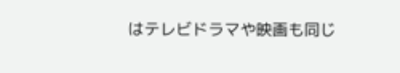はテレビドラマや映画も同じ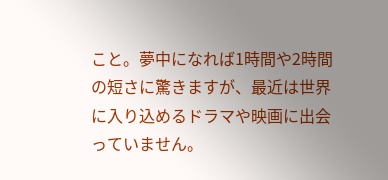こと。夢中になれば1時間や2時間の短さに驚きますが、最近は世界に入り込めるドラマや映画に出会っていません。